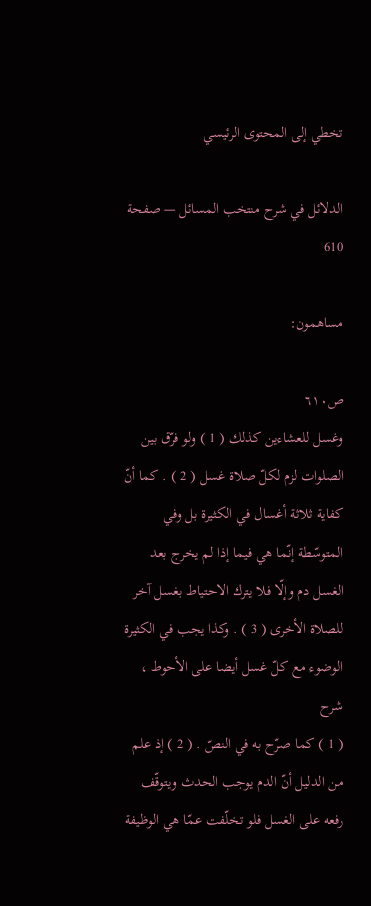تخطي إلى المحتوى الرئيسي

الدلائل في شرح منتخب المسائل — صفحة 610

مساهمون:

ص٦١٠
وغسل للعشاءين كذلك ( 1 ) ولو فرّق بين الصلوات لزم لكلّ صلاة غسل ( 2 ) . كما أنّ كفاية ثلاثة أغسال في الكثيرة بل وفي المتوسّطة إنّما هي فيما إذا لم يخرج بعد الغسل دم وإلّا فلا يترك الاحتياط بغسل آخر للصلاة الأخرى ( 3 ) . وكذا يجب في الكثيرة الوضوء مع كلّ غسل أيضا على الأحوط ،
شرح
( 1 ) كما صرّح به في النصّ . ( 2 ) إذ علم من الدليل أنّ الدم يوجب الحدث ويتوقّف رفعه على الغسل فلو تخلّفت عمّا هي الوظيفة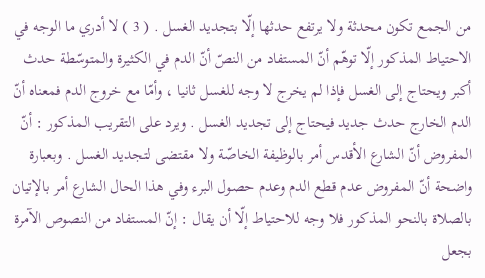من الجمع تكون محدثة ولا يرتفع حدثها إلّا بتجديد الغسل . ( 3 ) لا أدري ما الوجه في الاحتياط المذكور إلّا توهّم أنّ المستفاد من النصّ أنّ الدم في الكثيرة والمتوسّطة حدث أكبر ويحتاج إلى الغسل فإذا لم يخرج لا وجه للغسل ثانيا ، وأمّا مع خروج الدم فمعناه أنّ الدم الخارج حدث جديد فيحتاج إلى تجديد الغسل . ويرد على التقريب المذكور : أنّ المفروض أنّ الشارع الأقدس أمر بالوظيفة الخاصّة ولا مقتضى لتجديد الغسل . وبعبارة واضحة أنّ المفروض عدم قطع الدم وعدم حصول البرء وفي هذا الحال الشارع أمر بالإتيان بالصلاة بالنحو المذكور فلا وجه للاحتياط إلّا أن يقال : إنّ المستفاد من النصوص الآمرة بجعل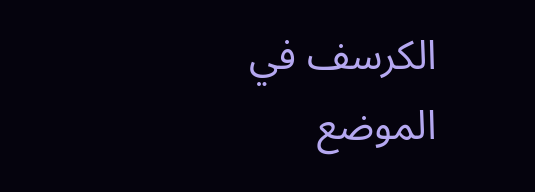الكرسف في الموضع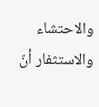والاحتشاء والاستثفار أنّ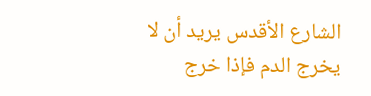الشارع الأقدس يريد أن لا يخرج الدم فإذا خرج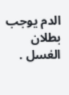الدم يوجب بطلان الغسل .